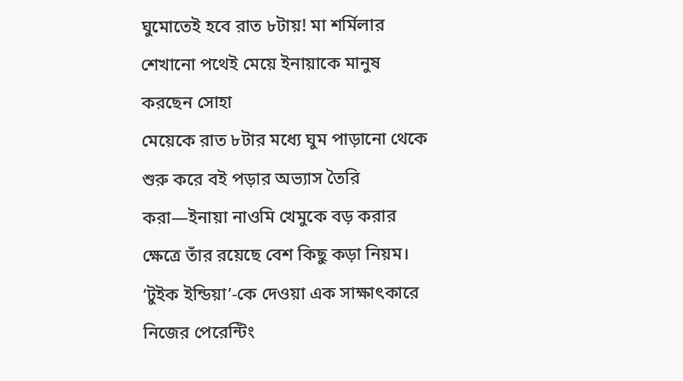ঘুমোতেই হবে রাত ৮টায়! মা শর্মিলার শেখানো পথেই মেয়ে ইনায়াকে মানুষ করছেন সোহা
মেয়েকে রাত ৮টার মধ্যে ঘুম পাড়ানো থেকে শুরু করে বই পড়ার অভ্যাস তৈরি করা—ইনায়া নাওমি খেমুকে বড় করার ক্ষেত্রে তাঁর রয়েছে বেশ কিছু কড়া নিয়ম। ‘টুইক ইন্ডিয়া’-কে দেওয়া এক সাক্ষাৎকারে নিজের পেরেন্টিং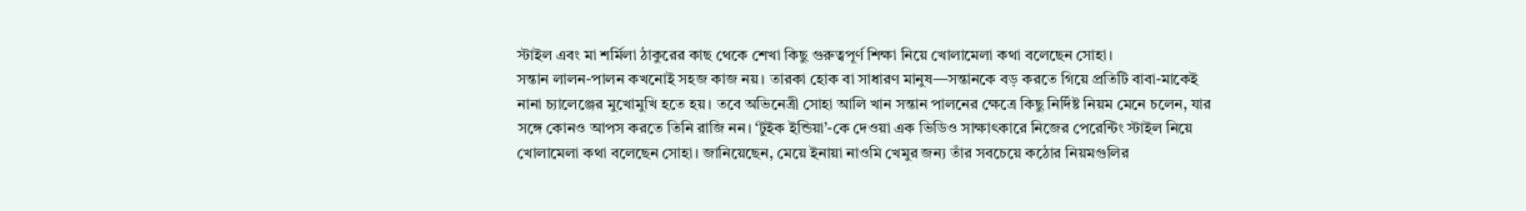স্টাইল এবং মা শর্মিলা ঠাকুরের কাছ থেকে শেখা কিছু গুরুত্বপূর্ণ শিক্ষা নিয়ে খোলামেলা কথা বলেছেন সোহা।
সন্তান লালন-পালন কখনোই সহজ কাজ নয়। তারকা হোক বা সাধারণ মানুষ—সন্তানকে বড় করতে গিয়ে প্রতিটি বাবা-মাকেই নানা চ্যালেঞ্জের মুখোমুখি হতে হয়। তবে অভিনেত্রী সোহা আলি খান সন্তান পালনের ক্ষেত্রে কিছু নির্দিষ্ট নিয়ম মেনে চলেন, যার সঙ্গে কোনও আপস করতে তিনি রাজি নন। ‘টুইক ইন্ডিয়া’-কে দেওয়া এক ভিডিও সাক্ষাৎকারে নিজের পেরেন্টিং স্টাইল নিয়ে খোলামেলা কথা বলেছেন সোহা। জানিয়েছেন, মেয়ে ইনায়া নাওমি খেমুর জন্য তাঁর সবচেয়ে কঠোর নিয়মগুলির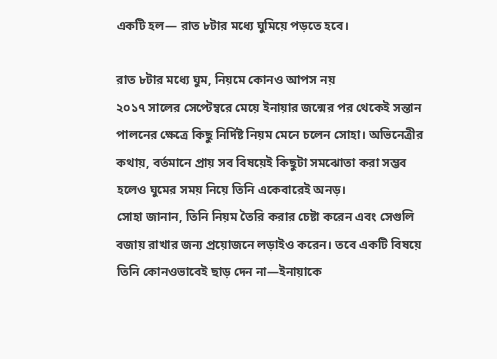একটি হল— রাত ৮টার মধ্যে ঘুমিয়ে পড়তে হবে।

রাত ৮টার মধ্যে ঘুম, নিয়মে কোনও আপস নয়
২০১৭ সালের সেপ্টেম্বরে মেয়ে ইনায়ার জন্মের পর থেকেই সন্তান পালনের ক্ষেত্রে কিছু নির্দিষ্ট নিয়ম মেনে চলেন সোহা। অভিনেত্রীর কথায়, বর্তমানে প্রায় সব বিষয়েই কিছুটা সমঝোতা করা সম্ভব হলেও ঘুমের সময় নিয়ে তিনি একেবারেই অনড়।
সোহা জানান, তিনি নিয়ম তৈরি করার চেষ্টা করেন এবং সেগুলি বজায় রাখার জন্য প্রয়োজনে লড়াইও করেন। তবে একটি বিষয়ে তিনি কোনওভাবেই ছাড় দেন না—ইনায়াকে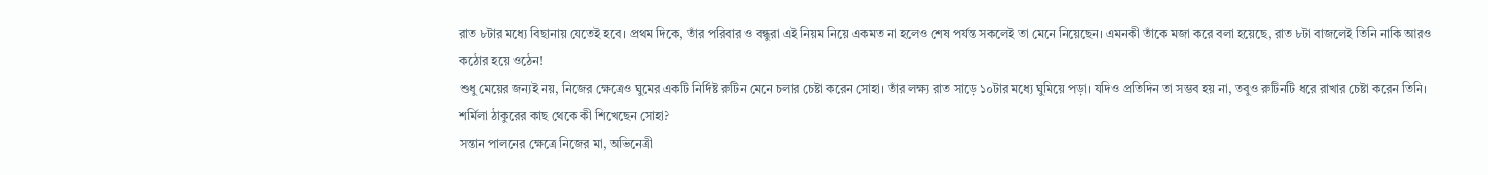রাত ৮টার মধ্যে বিছানায় যেতেই হবে। প্রথম দিকে, তাঁর পরিবার ও বন্ধুরা এই নিয়ম নিয়ে একমত না হলেও শেষ পর্যন্ত সকলেই তা মেনে নিয়েছেন। এমনকী তাঁকে মজা করে বলা হয়েছে, রাত ৮টা বাজলেই তিনি নাকি আরও কঠোর হয়ে ওঠেন!
শুধু মেয়ের জন্যই নয়, নিজের ক্ষেত্রেও ঘুমের একটি নির্দিষ্ট রুটিন মেনে চলার চেষ্টা করেন সোহা। তাঁর লক্ষ্য রাত সাড়ে ১০টার মধ্যে ঘুমিয়ে পড়া। যদিও প্রতিদিন তা সম্ভব হয় না, তবুও রুটিনটি ধরে রাখার চেষ্টা করেন তিনি।
শর্মিলা ঠাকুরের কাছ থেকে কী শিখেছেন সোহা?
সন্তান পালনের ক্ষেত্রে নিজের মা, অভিনেত্রী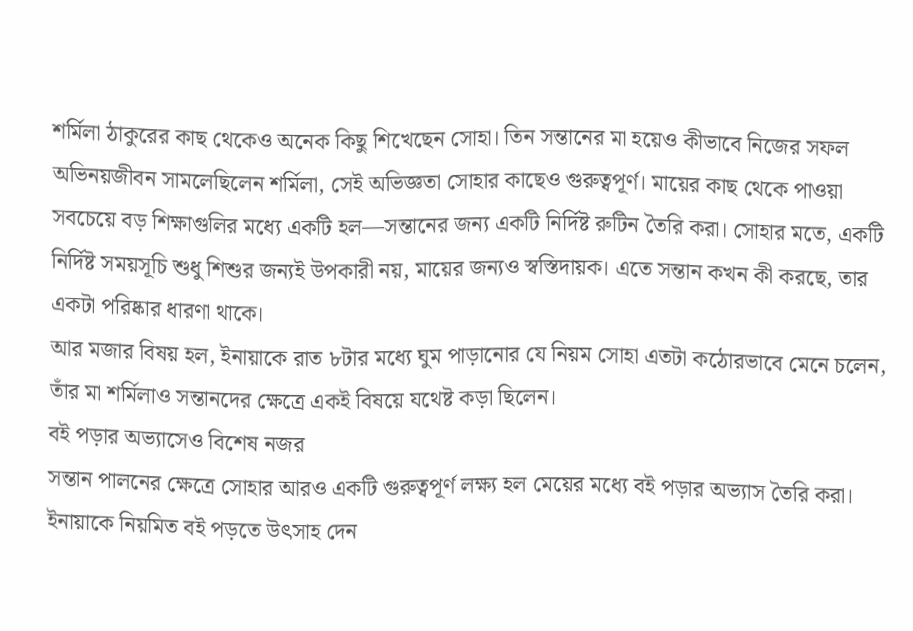শর্মিলা ঠাকুরের কাছ থেকেও অনেক কিছু শিখেছেন সোহা। তিন সন্তানের মা হয়েও কীভাবে নিজের সফল অভিনয়জীবন সামলেছিলেন শর্মিলা, সেই অভিজ্ঞতা সোহার কাছেও গুরুত্বপূর্ণ। মায়ের কাছ থেকে পাওয়া সবচেয়ে বড় শিক্ষাগুলির মধ্যে একটি হল—সন্তানের জন্য একটি নির্দিষ্ট রুটিন তৈরি করা। সোহার মতে, একটি নির্দিষ্ট সময়সূচি শুধু শিশুর জন্যই উপকারী নয়, মায়ের জন্যও স্বস্তিদায়ক। এতে সন্তান কখন কী করছে, তার একটা পরিষ্কার ধারণা থাকে।
আর মজার বিষয় হল, ইনায়াকে রাত ৮টার মধ্যে ঘুম পাড়ানোর যে নিয়ম সোহা এতটা কঠোরভাবে মেনে চলেন, তাঁর মা শর্মিলাও সন্তানদের ক্ষেত্রে একই বিষয়ে যথেষ্ট কড়া ছিলেন।
বই পড়ার অভ্যাসেও বিশেষ নজর
সন্তান পালনের ক্ষেত্রে সোহার আরও একটি গুরুত্বপূর্ণ লক্ষ্য হল মেয়ের মধ্যে বই পড়ার অভ্যাস তৈরি করা। ইনায়াকে নিয়মিত বই পড়তে উৎসাহ দেন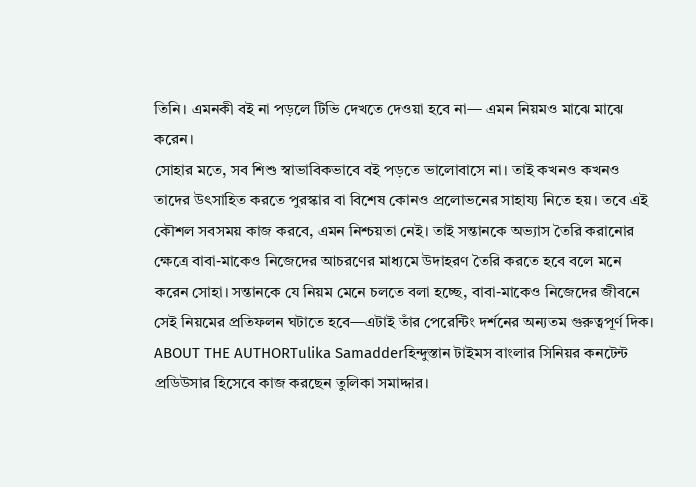তিনি। এমনকী বই না পড়লে টিভি দেখতে দেওয়া হবে না— এমন নিয়মও মাঝে মাঝে করেন।
সোহার মতে, সব শিশু স্বাভাবিকভাবে বই পড়তে ভালোবাসে না। তাই কখনও কখনও তাদের উৎসাহিত করতে পুরস্কার বা বিশেষ কোনও প্রলোভনের সাহায্য নিতে হয়। তবে এই কৌশল সবসময় কাজ করবে, এমন নিশ্চয়তা নেই। তাই সন্তানকে অভ্যাস তৈরি করানোর ক্ষেত্রে বাবা-মাকেও নিজেদের আচরণের মাধ্যমে উদাহরণ তৈরি করতে হবে বলে মনে করেন সোহা। সন্তানকে যে নিয়ম মেনে চলতে বলা হচ্ছে, বাবা-মাকেও নিজেদের জীবনে সেই নিয়মের প্রতিফলন ঘটাতে হবে—এটাই তাঁর পেরেন্টিং দর্শনের অন্যতম গুরুত্বপূর্ণ দিক।
ABOUT THE AUTHORTulika Samadderহিন্দুস্তান টাইমস বাংলার সিনিয়র কনটেন্ট প্রডিউসার হিসেবে কাজ করছেন তুলিকা সমাদ্দার।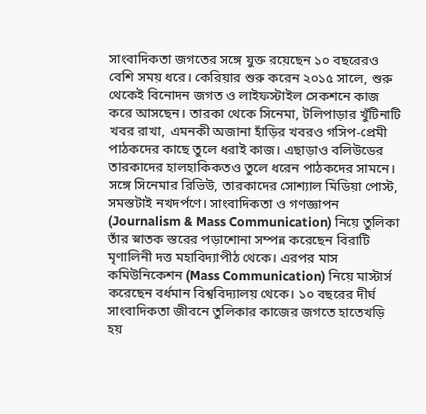সাংবাদিকতা জগতের সঙ্গে যুক্ত রয়েছেন ১০ বছরেরও বেশি সময় ধরে। কেরিয়ার শুরু করেন ২০১৫ সালে, শুরু থেকেই বিনোদন জগত ও লাইফস্টাইল সেকশনে কাজ করে আসছেন। তারকা থেকে সিনেমা, টলিপাড়ার খুঁটিনাটি খবর রাখা, এমনকী অজানা হাঁড়ির খবরও গসিপ-প্রেমী পাঠকদের কাছে তুলে ধরাই কাজ। এছাড়াও বলিউডের তারকাদের হালহাকিকতও তুলে ধরেন পাঠকদের সামনে। সঙ্গে সিনেমার রিভিউ, তারকাদের সোশ্যাল মিডিয়া পোস্ট, সমস্তটাই নখদর্পণে। সাংবাদিকতা ও গণজ্ঞাপন (Journalism & Mass Communication) নিয়ে তুলিকা তাঁর স্নাতক স্তরের পড়াশোনা সম্পন্ন করেছেন বিরাটি মৃণালিনী দত্ত মহাবিদ্যাপীঠ থেকে। এরপর মাস কমিউনিকেশন (Mass Communication) নিয়ে মাস্টার্স করেছেন বর্ধমান বিশ্ববিদ্যালয় থেকে। ১০ বছরের দীর্ঘ সাংবাদিকতা জীবনে তুলিকার কাজের জগতে হাতেখড়ি হয়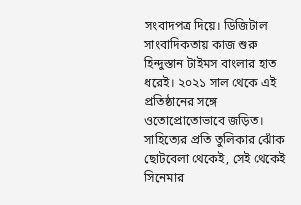সংবাদপত্র দিয়ে। ডিজিটাল সাংবাদিকতায় কাজ শুরু হিন্দুস্তান টাইমস বাংলার হাত ধরেই। ২০২১ সাল থেকে এই প্রতিষ্ঠানের সঙ্গে ওতোপ্রোতোভাবে জড়িত। সাহিত্যের প্রতি তুলিকার ঝোঁক ছোটবেলা থেকেই, সেই থেকেই সিনেমার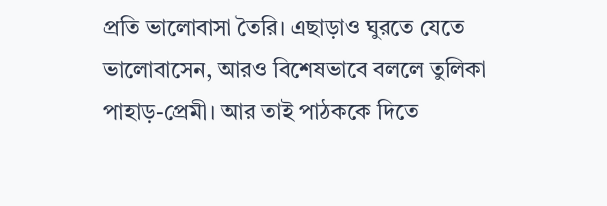প্রতি ভালোবাসা তৈরি। এছাড়াও ঘুরতে যেতে ভালোবাসেন, আরও বিশেষভাবে বললে তুলিকা পাহাড়-প্রেমী। আর তাই পাঠককে দিতে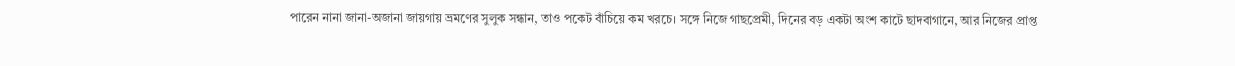পারেন নানা জানা-অজানা জায়গায় ভ্রমণের সুলুক সন্ধান, তাও পকেট বাঁচিয়ে কম খরচে। সঙ্গে নিজে গাছপ্রেমী, দিনের বড় একটা অংশ কাটে ছাদবাগানে, আর নিজের প্রাপ্ত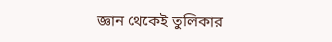জ্ঞান থেকেই তুলিকার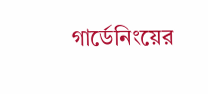গার্ডেনিংয়ের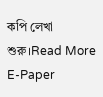কপি লেখা শুরু।Read More
E-Paper